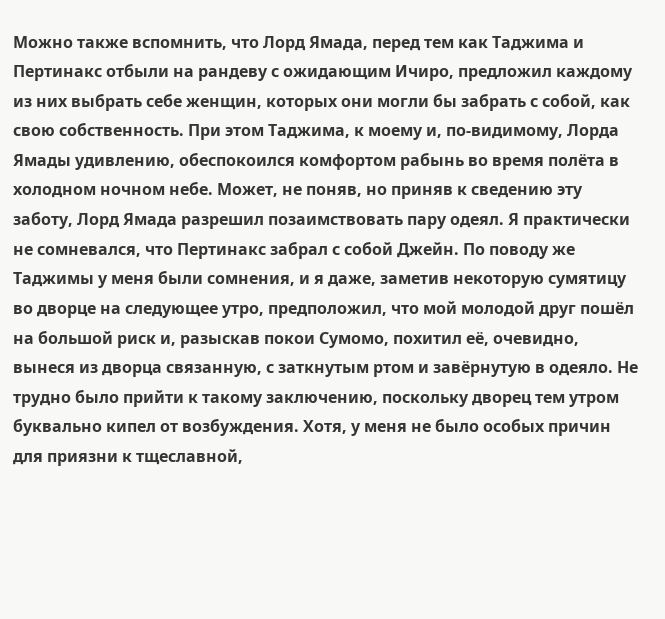Можно также вспомнить, что Лорд Ямада, перед тем как Таджима и Пертинакс отбыли на рандеву с ожидающим Ичиро, предложил каждому из них выбрать себе женщин, которых они могли бы забрать с собой, как свою собственность. При этом Таджима, к моему и, по-видимому, Лорда Ямады удивлению, обеспокоился комфортом рабынь во время полёта в холодном ночном небе. Может, не поняв, но приняв к сведению эту заботу, Лорд Ямада разрешил позаимствовать пару одеял. Я практически не сомневался, что Пертинакс забрал с собой Джейн. По поводу же Таджимы у меня были сомнения, и я даже, заметив некоторую сумятицу во дворце на следующее утро, предположил, что мой молодой друг пошёл на большой риск и, разыскав покои Сумомо, похитил её, очевидно, вынеся из дворца связанную, с заткнутым ртом и завёрнутую в одеяло. Не трудно было прийти к такому заключению, поскольку дворец тем утром буквально кипел от возбуждения. Хотя, у меня не было особых причин для приязни к тщеславной,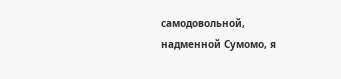самодовольной, надменной Сумомо, я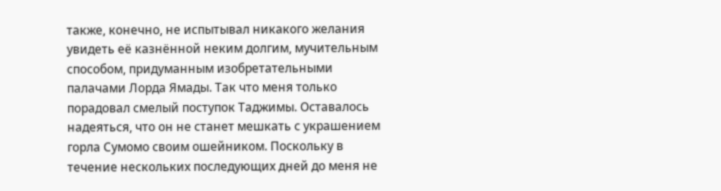также, конечно, не испытывал никакого желания увидеть её казнённой неким долгим, мучительным способом, придуманным изобретательными палачами Лорда Ямады. Так что меня только порадовал смелый поступок Таджимы. Оставалось надеяться, что он не станет мешкать с украшением горла Сумомо своим ошейником. Поскольку в течение нескольких последующих дней до меня не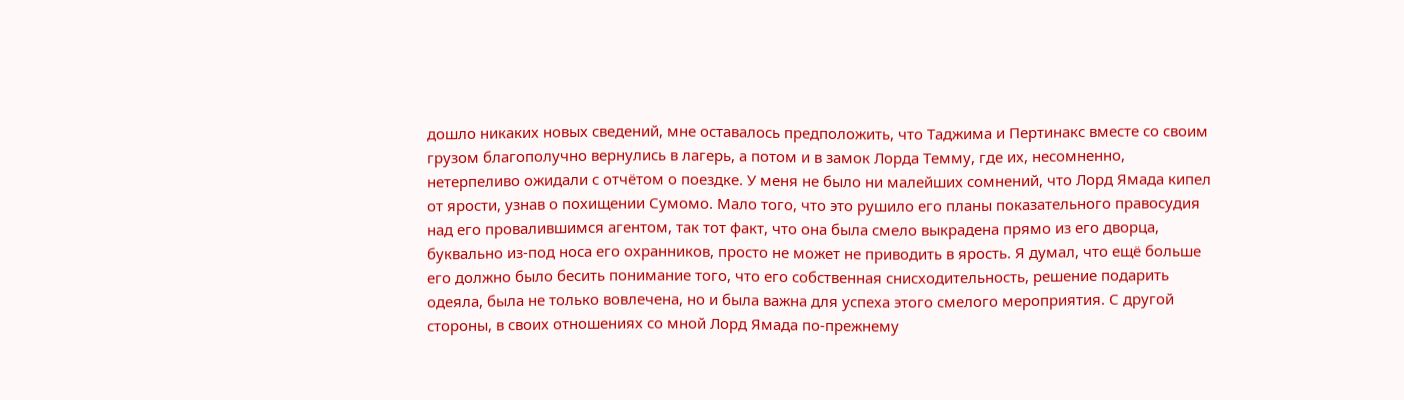дошло никаких новых сведений, мне оставалось предположить, что Таджима и Пертинакс вместе со своим грузом благополучно вернулись в лагерь, а потом и в замок Лорда Темму, где их, несомненно, нетерпеливо ожидали с отчётом о поездке. У меня не было ни малейших сомнений, что Лорд Ямада кипел от ярости, узнав о похищении Сумомо. Мало того, что это рушило его планы показательного правосудия над его провалившимся агентом, так тот факт, что она была смело выкрадена прямо из его дворца, буквально из-под носа его охранников, просто не может не приводить в ярость. Я думал, что ещё больше его должно было бесить понимание того, что его собственная снисходительность, решение подарить одеяла, была не только вовлечена, но и была важна для успеха этого смелого мероприятия. С другой стороны, в своих отношениях со мной Лорд Ямада по-прежнему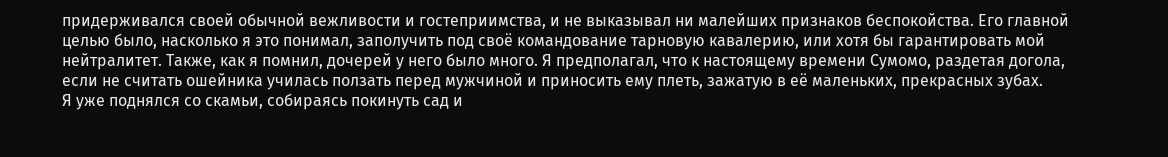придерживался своей обычной вежливости и гостеприимства, и не выказывал ни малейших признаков беспокойства. Его главной целью было, насколько я это понимал, заполучить под своё командование тарновую кавалерию, или хотя бы гарантировать мой нейтралитет. Также, как я помнил, дочерей у него было много. Я предполагал, что к настоящему времени Сумомо, раздетая догола, если не считать ошейника училась ползать перед мужчиной и приносить ему плеть, зажатую в её маленьких, прекрасных зубах.
Я уже поднялся со скамьи, собираясь покинуть сад и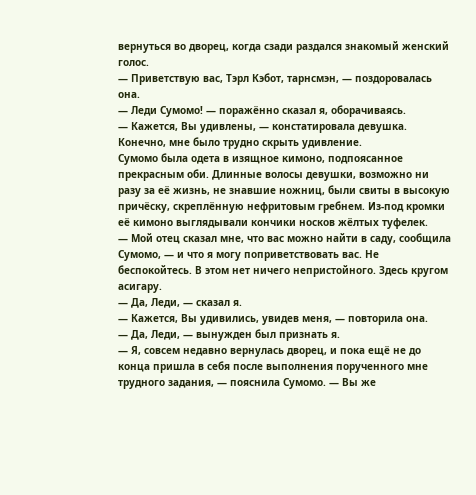вернуться во дворец, когда сзади раздался знакомый женский голос.
— Приветствую вас, Тэрл Кэбот, тарнсмэн, — поздоровалась она.
— Леди Сумомо! — поражённо сказал я, оборачиваясь.
— Кажется, Вы удивлены, — констатировала девушка.
Конечно, мне было трудно скрыть удивление.
Сумомо была одета в изящное кимоно, подпоясанное прекрасным оби. Длинные волосы девушки, возможно ни разу за её жизнь, не знавшие ножниц, были свиты в высокую причёску, скреплённую нефритовым гребнем. Из-под кромки её кимоно выглядывали кончики носков жёлтых туфелек.
— Мой отец сказал мне, что вас можно найти в саду, сообщила Сумомо, — и что я могу поприветствовать вас. Не беспокойтесь. В этом нет ничего непристойного. Здесь кругом асигару.
— Да, Леди, — сказал я.
— Кажется, Вы удивились, увидев меня, — повторила она.
— Да, Леди, — вынужден был признать я.
— Я, совсем недавно вернулась дворец, и пока ещё не до конца пришла в себя после выполнения порученного мне трудного задания, — пояснила Сумомо. — Вы же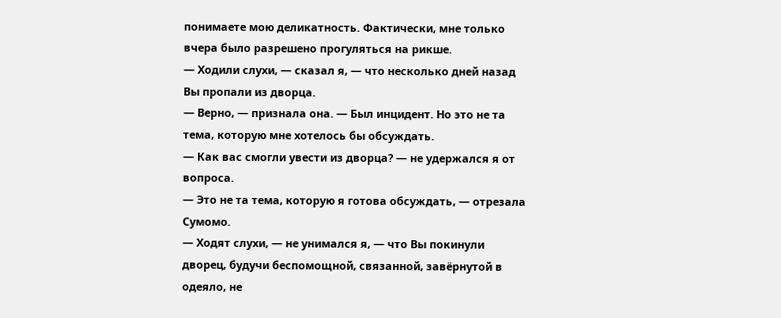понимаете мою деликатность. Фактически, мне только вчера было разрешено прогуляться на рикше.
— Ходили слухи, — сказал я, — что несколько дней назад Вы пропали из дворца.
— Верно, — признала она. — Был инцидент. Но это не та тема, которую мне хотелось бы обсуждать.
— Как вас смогли увести из дворца? — не удержался я от вопроса.
— Это не та тема, которую я готова обсуждать, — отрезала Сумомо.
— Ходят слухи, — не унимался я, — что Вы покинули дворец, будучи беспомощной, связанной, завёрнутой в одеяло, не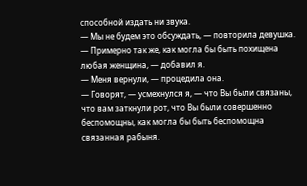способной издать ни звука.
— Мы не будем это обсуждать, — повторила девушка.
— Примерно так же, как могла бы быть похищена любая женщина, — добавил я.
— Меня вернули, — процедила она.
— Говорят, — усмехнулся я, — что Вы были связаны, что вам заткнули рот, что Вы были совершенно беспомощны, как могла бы быть беспомощна связанная рабыня.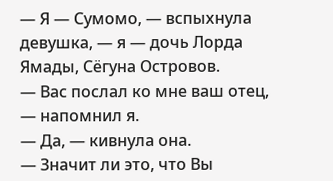— Я — Сумомо, — вспыхнула девушка, — я — дочь Лорда Ямады, Сёгуна Островов.
— Вас послал ко мне ваш отец, — напомнил я.
— Да, — кивнула она.
— Значит ли это, что Вы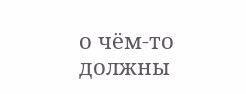о чём-то должны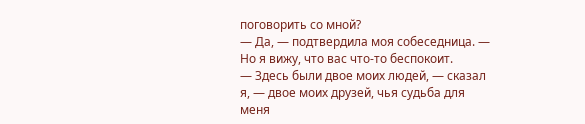поговорить со мной?
— Да, — подтвердила моя собеседница. — Но я вижу, что вас что-то беспокоит.
— Здесь были двое моих людей, — сказал я, — двое моих друзей, чья судьба для меня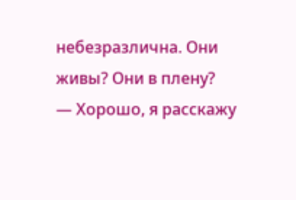небезразлична. Они живы? Они в плену?
— Хорошо, я расскажу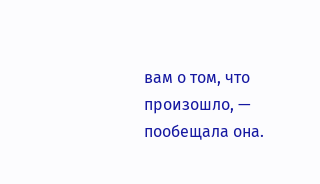вам о том, что произошло, — пообещала она.